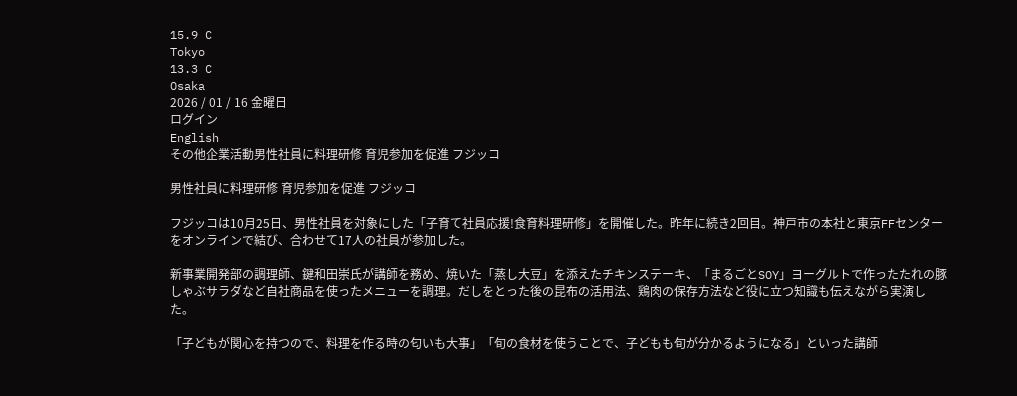15.9 C
Tokyo
13.3 C
Osaka
2026 / 01 / 16 金曜日
ログイン
English
その他企業活動男性社員に料理研修 育児参加を促進 フジッコ

男性社員に料理研修 育児参加を促進 フジッコ

フジッコは10月25日、男性社員を対象にした「子育て社員応援!食育料理研修」を開催した。昨年に続き2回目。神戸市の本社と東京FFセンターをオンラインで結び、合わせて17人の社員が参加した。

新事業開発部の調理師、鍵和田崇氏が講師を務め、焼いた「蒸し大豆」を添えたチキンステーキ、「まるごとSOY」ヨーグルトで作ったたれの豚しゃぶサラダなど自社商品を使ったメニューを調理。だしをとった後の昆布の活用法、鶏肉の保存方法など役に立つ知識も伝えながら実演した。

「子どもが関心を持つので、料理を作る時の匂いも大事」「旬の食材を使うことで、子どもも旬が分かるようになる」といった講師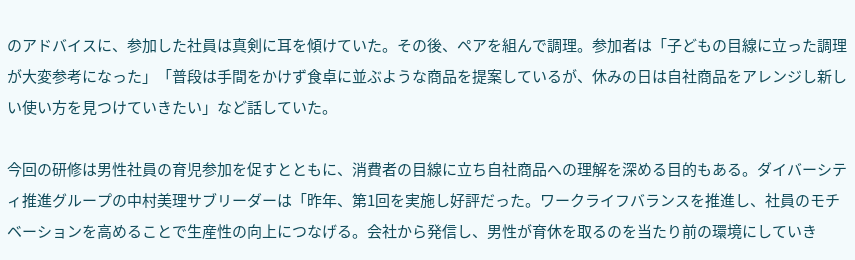のアドバイスに、参加した社員は真剣に耳を傾けていた。その後、ペアを組んで調理。参加者は「子どもの目線に立った調理が大変参考になった」「普段は手間をかけず食卓に並ぶような商品を提案しているが、休みの日は自社商品をアレンジし新しい使い方を見つけていきたい」など話していた。

今回の研修は男性社員の育児参加を促すとともに、消費者の目線に立ち自社商品への理解を深める目的もある。ダイバーシティ推進グループの中村美理サブリーダーは「昨年、第1回を実施し好評だった。ワークライフバランスを推進し、社員のモチベーションを高めることで生産性の向上につなげる。会社から発信し、男性が育休を取るのを当たり前の環境にしていき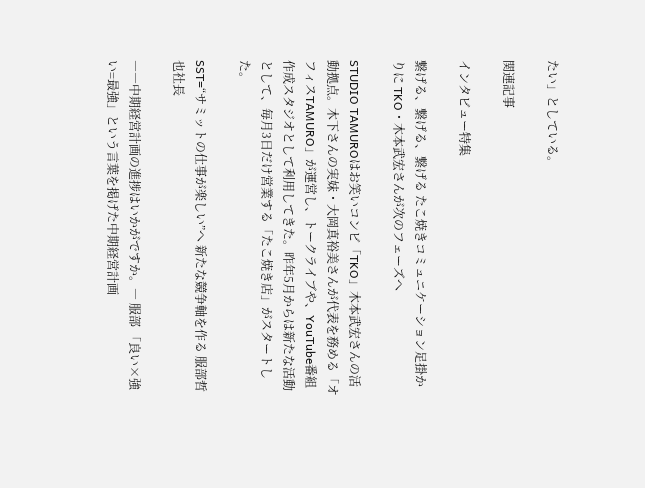たい」としている。

関連記事

インタビュー特集

繋げる、繋げる、繋げる たこ焼きコミュニケーション足掛かりに TKO・木本武宏さんが次のフェーズへ

STUDIO TAMUROはお笑いコンビ「TKO」木本武宏さんの活動拠点。木下さんの実妹・大岡真裕美さんが代表を務める「オフィスTAMURO」が運営し、トークライブや、YouTube番組作成スタジオとして利用してきた。昨年5月からは新たな活動として、毎月3日だけ営業する「たこ焼き店」がスタートした。

SST=“サミットの仕事が楽しい”へ 新たな競争軸を作る 服部哲也社長

――中期経営計画の進捗はいかがですか。― 服部 「良い×強い=最強」という言葉を掲げた中期経営計画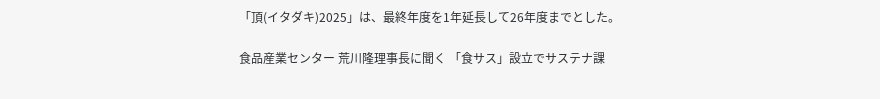「頂(イタダキ)2025」は、最終年度を1年延長して26年度までとした。

食品産業センター 荒川隆理事長に聞く 「食サス」設立でサステナ課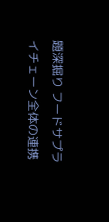題深掘り フードサプライチェーン全体の連携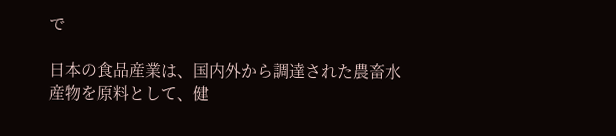で

日本の食品産業は、国内外から調達された農畜水産物を原料として、健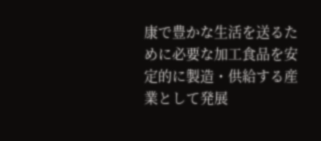康で豊かな生活を送るために必要な加工食品を安定的に製造・供給する産業として発展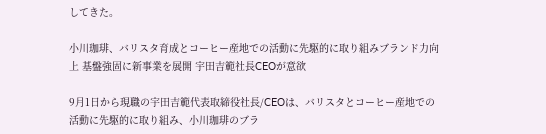してきた。

小川珈琲、バリスタ育成とコーヒー産地での活動に先駆的に取り組みブランド力向上 基盤強固に新事業を展開 宇田吉範社長CEOが意欲

9月1日から現職の宇田吉範代表取締役社長/CEOは、バリスタとコーヒー産地での活動に先駆的に取り組み、小川珈琲のブラ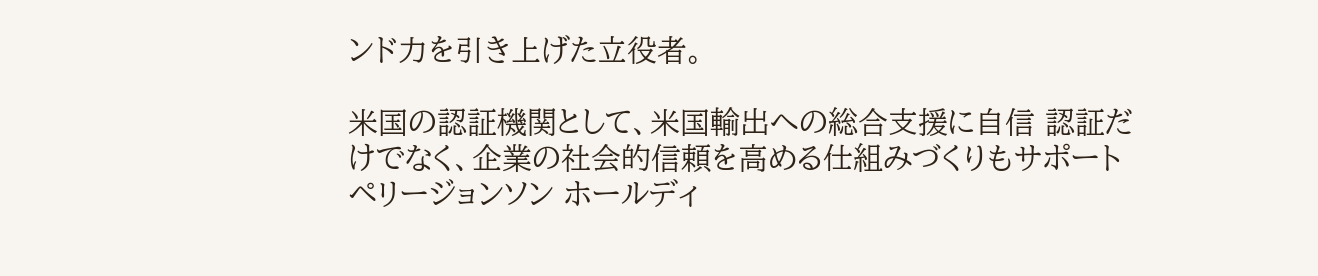ンド力を引き上げた立役者。

米国の認証機関として、米国輸出への総合支援に自信 認証だけでなく、企業の社会的信頼を高める仕組みづくりもサポート ペリージョンソン ホールディ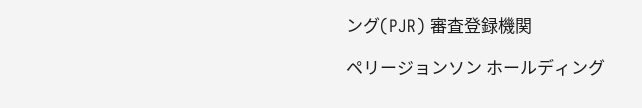ング(PJR) 審査登録機関

ペリージョンソン ホールディング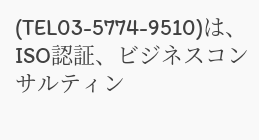(TEL03-5774-9510)は、ISO認証、ビジネスコンサルティン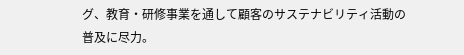グ、教育・研修事業を通して顧客のサステナビリティ活動の普及に尽力。